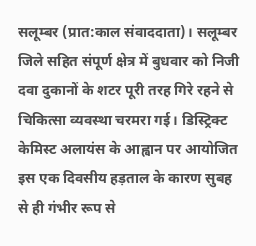सलूम्बर (प्रात:काल संवाददाता)। सलूम्बर जिले सहित संपूर्ण क्षेत्र में बुधवार को निजी दवा दुकानों के शटर पूरी तरह गिरे रहने से चिकित्सा व्यवस्था चरमरा गई। डिस्ट्रिक्ट केमिस्ट अलायंस के आह्वान पर आयोजित इस एक दिवसीय हड़ताल के कारण सुबह से ही गंभीर रूप से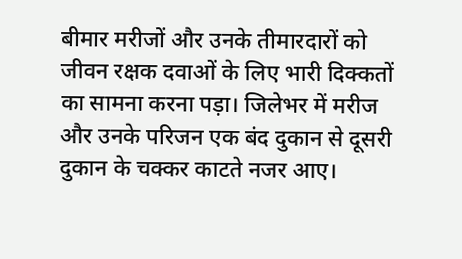बीमार मरीजों और उनके तीमारदारों को जीवन रक्षक दवाओं के लिए भारी दिक्कतों का सामना करना पड़ा। जिलेभर में मरीज और उनके परिजन एक बंद दुकान से दूसरी दुकान के चक्कर काटते नजर आए।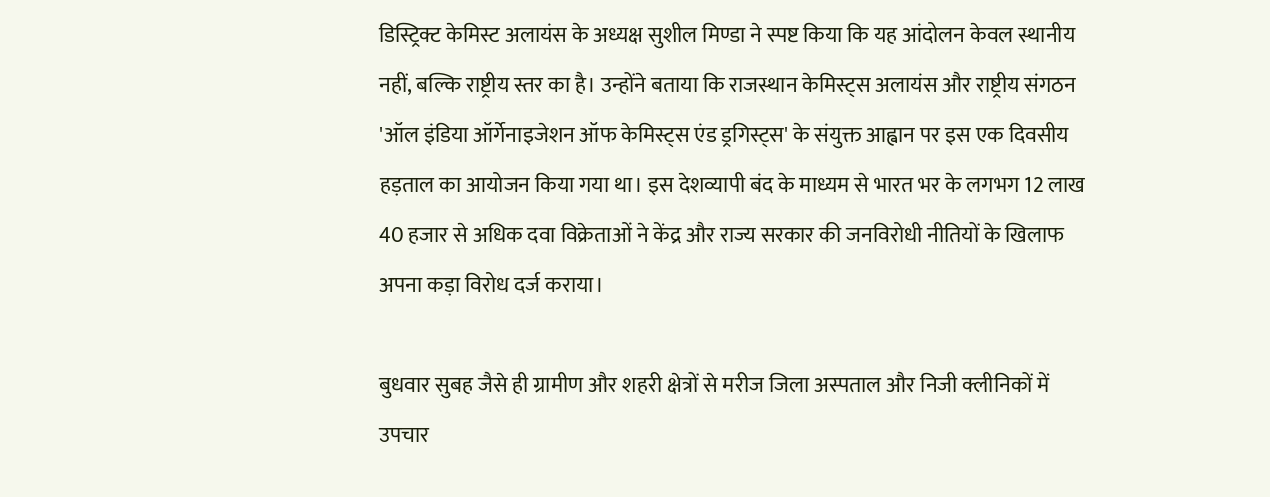डिस्ट्रिक्ट केमिस्ट अलायंस के अध्यक्ष सुशील मिण्डा ने स्पष्ट किया कि यह आंदोलन केवल स्थानीय नहीं, बल्कि राष्ट्रीय स्तर का है। उन्होंने बताया कि राजस्थान केमिस्ट्स अलायंस और राष्ट्रीय संगठन 'ऑल इंडिया ऑर्गेनाइजेशन ऑफ केमिस्ट्स एंड ड्रगिस्ट्स' के संयुक्त आह्वान पर इस एक दिवसीय हड़ताल का आयोजन किया गया था। इस देशव्यापी बंद के माध्यम से भारत भर के लगभग 12 लाख 40 हजार से अधिक दवा विक्रेताओं ने केंद्र और राज्य सरकार की जनविरोधी नीतियों के खिलाफ अपना कड़ा विरोध दर्ज कराया।

बुधवार सुबह जैसे ही ग्रामीण और शहरी क्षेत्रों से मरीज जिला अस्पताल और निजी क्लीनिकों में उपचार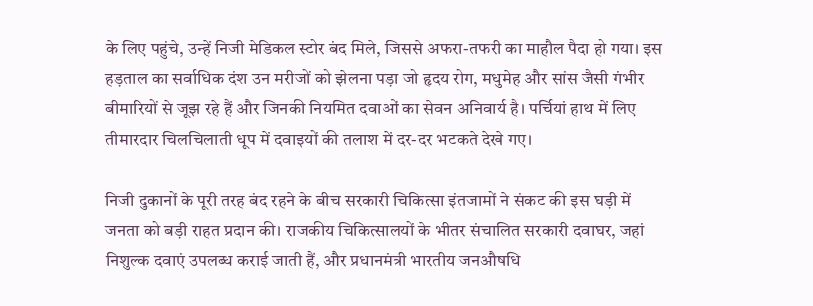के लिए पहुंचे, उन्हें निजी मेडिकल स्टोर बंद मिले, जिससे अफरा-तफरी का माहौल पैदा हो गया। इस हड़ताल का सर्वाधिक दंश उन मरीजों को झेलना पड़ा जो हृदय रोग, मधुमेह और सांस जैसी गंभीर बीमारियों से जूझ रहे हैं और जिनकी नियमित दवाओं का सेवन अनिवार्य है। पर्चियां हाथ में लिए तीमारदार चिलचिलाती धूप में दवाइयों की तलाश में दर-दर भटकते देखे गए।

निजी दुकानों के पूरी तरह बंद रहने के बीच सरकारी चिकित्सा इंतजामों ने संकट की इस घड़ी में जनता को बड़ी राहत प्रदान की। राजकीय चिकित्सालयों के भीतर संचालित सरकारी दवाघर, जहां निशुल्क दवाएं उपलब्ध कराई जाती हैं, और प्रधानमंत्री भारतीय जनऔषधि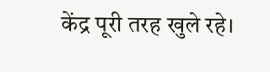केंद्र पूरी तरह खुले रहे।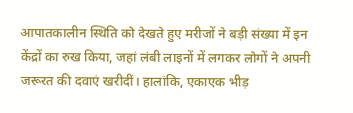आपातकालीन स्थिति को देखते हुए मरीजों ने बड़ी संख्या में इन केंद्रों का रुख किया, जहां लंबी लाइनों में लगकर लोगों ने अपनी जरूरत की दवाएं खरीदीं। हालांकि, एकाएक भीड़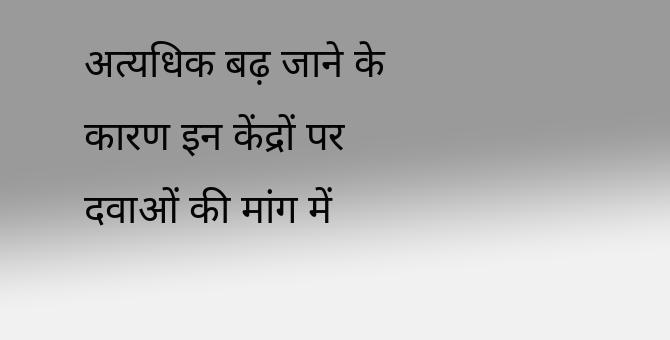अत्यधिक बढ़ जाने के कारण इन केंद्रों पर दवाओं की मांग में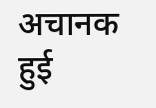अचानक हुई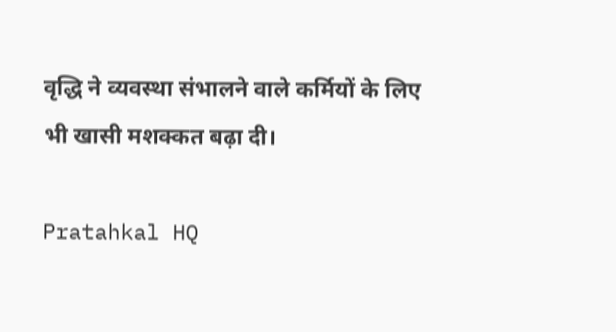वृद्धि ने व्यवस्था संभालने वाले कर्मियों के लिए भी खासी मशक्कत बढ़ा दी।

Pratahkal HQ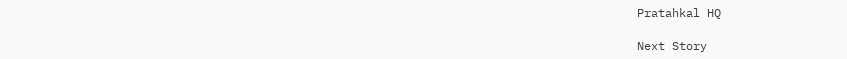Pratahkal HQ

Next Story